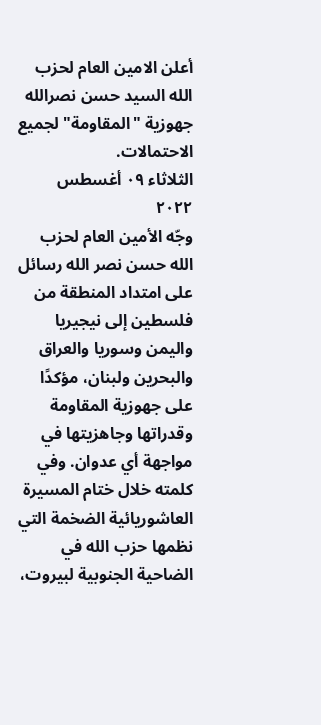أعلن الامين العام لحزب الله السيد حسن نصرالله جهوزية "المقاومة" لجميع الاحتمالات.
الثلاثاء ٠٩ أغسطس ٢٠٢٢
وجّه الأمين العام لحزب الله حسن نصر الله رسائل على امتداد المنطقة من فلسطين إلى نيجيريا واليمن وسوريا والعراق والبحرين ولبنان، مؤكدًا على جهوزية المقاومة وقدراتها وجاهزيتها في مواجهة أي عدوان. وفي كلمته خلال ختام المسيرة العاشوريائية الضخمة التي نظمها حزب الله في الضاحية الجنوبية لبيروت،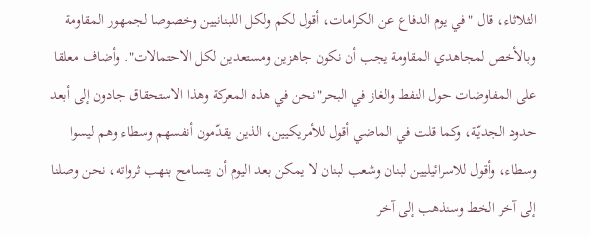الثلاثاء، قال "في يوم الدفاع عن الكرامات، أقول لكم ولكل اللبنانيين وخصوصا لجمهور المقاومة وبالأخص لمجاهدي المقاومة يجب أن نكون جاهزين ومستعدين لكل الاحتمالات". وأضاف معلقا على المفاوضات حول النفط والغاز في البحر"نحن في هذه المعركة وهذا الاستحقاق جادون إلى أبعد حدود الجديّة، وكما قلت في الماضي أقول للأمريكيين، الذين يقدّمون أنفسهم وسطاء وهم ليسوا وسطاء، وأقول للاسرائيليين لبنان وشعب لبنان لا يمكن بعد اليوم أن يتسامح بنهب ثرواته، نحن وصلنا إلى آخر الخط وسنذهب إلى آخر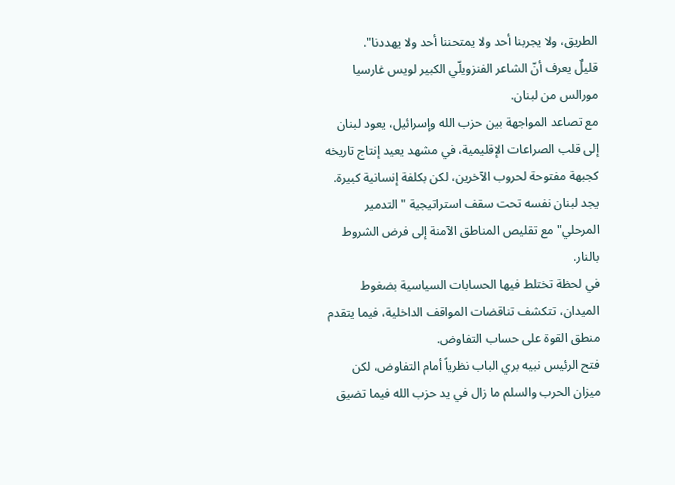الطريق، ولا يجربنا أحد ولا يمتحننا أحد ولا يهددنا".
قليلٌ يعرف أنّ الشاعر الفنزويلّي الكبير لويس غارسيا مورالس من لبنان.
مع تصاعد المواجهة بين حزب الله وإسرائيل، يعود لبنان إلى قلب الصراعات الإقليمية، في مشهد يعيد إنتاج تاريخه كجبهة مفتوحة لحروب الآخرين، لكن بكلفة إنسانية كبيرة.
يجد لبنان نفسه تحت سقف استراتيجية "التدمير المرحلي" مع تقليص المناطق الآمنة إلى فرض الشروط بالنار.
في لحظة تختلط فيها الحسابات السياسية بضغوط الميدان، تتكشف تناقضات المواقف الداخلية، فيما يتقدم منطق القوة على حساب التفاوض.
فتح الرئيس نبيه بري الباب نظرياً أمام التفاوض، لكن ميزان الحرب والسلم ما زال في يد حزب الله فيما تضيق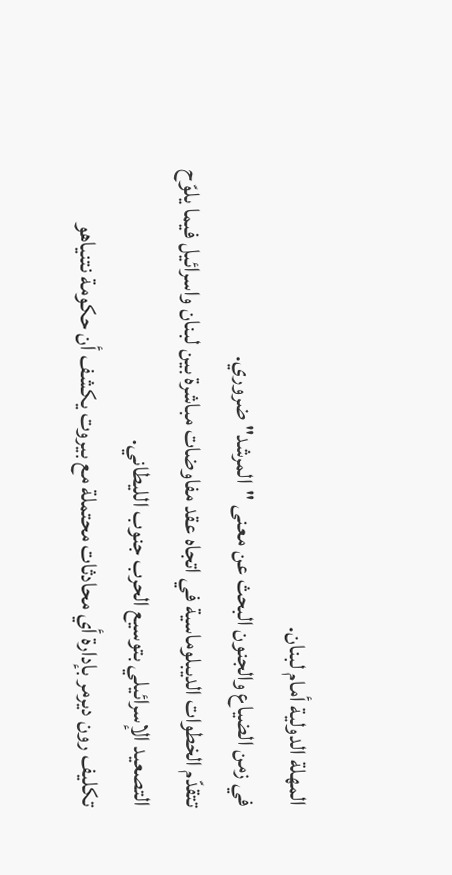المهلة الدولية أمام لبنان.
في زمن الضياع والجنون البحث عن معنى "المرشد" ضروري.
تتقدّم الخطوات الديبلوماسية في اتجاه عقد مفاوضات مباشرة بين لبنان واسرائيل فيما يلوّح التصعيد الإسرائيلي بتوسيع الحرب جنوب الليطاني.
تكليف رون ديرمر بإدارة أي محادثات محتملة مع بيروت يكشف أن حكومة نتنياهو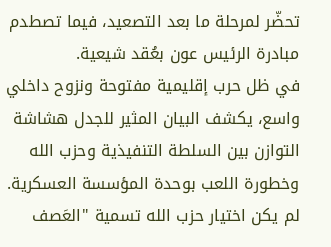تحضّر لمرحلة ما بعد التصعيد، فيما تصطدم مبادرة الرئيس عون بعُقد شيعية.
في ظل حرب إقليمية مفتوحة ونزوح داخلي واسع، يكشف البيان المثير للجدل هشاشة التوازن بين السلطة التنفيذية وحزب الله وخطورة اللعب بوحدة المؤسسة العسكرية.
لم يكن اختيار حزب الله تسمية "العَصف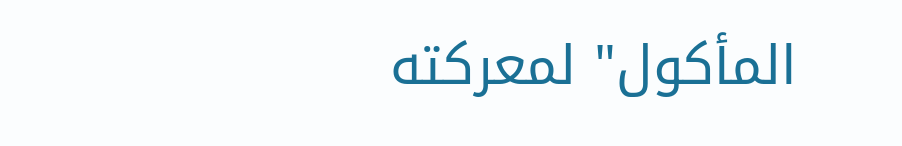المأكول" لمعركته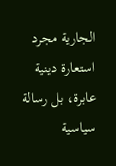الجارية مجرد استعارة دينية عابرة، بل رسالة سياسية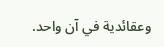وعقائدية في آن واحد.